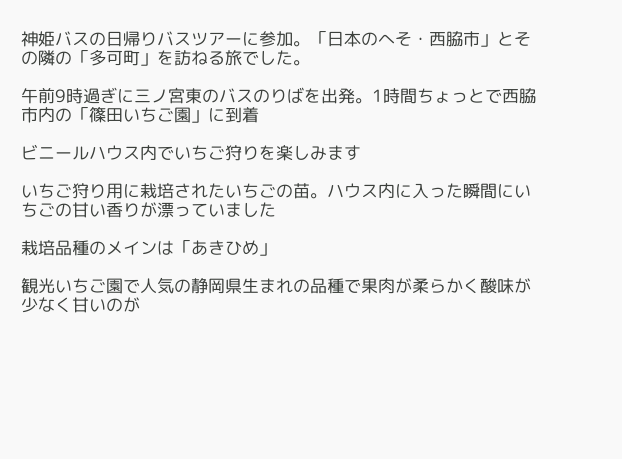神姫バスの日帰りバスツアーに参加。「日本のへそ・西脇市」とその隣の「多可町」を訪ねる旅でした。

午前9時過ぎに三ノ宮東のバスのりばを出発。1時間ちょっとで西脇市内の「篠田いちご園」に到着

ビニールハウス内でいちご狩りを楽しみます

いちご狩り用に栽培されたいちごの苗。ハウス内に入った瞬間にいちごの甘い香りが漂っていました

栽培品種のメインは「あきひめ」

観光いちご園で人気の静岡県生まれの品種で果肉が柔らかく酸味が少なく甘いのが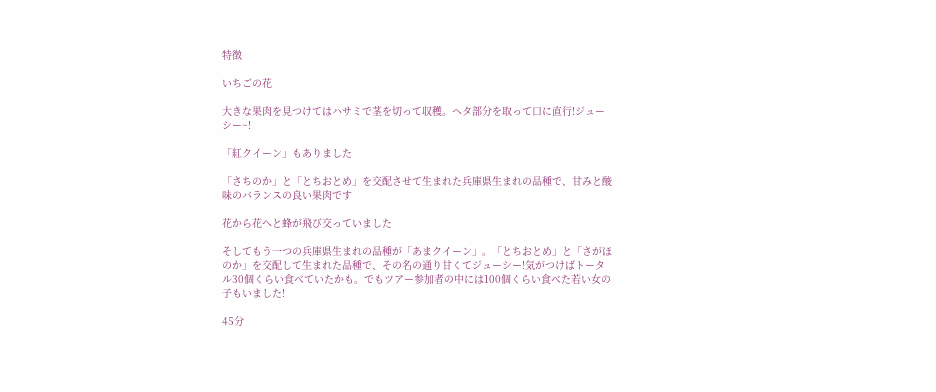特徴

いちごの花

大きな果肉を見つけてはハサミで茎を切って収穫。ヘタ部分を取って口に直行!ジューシー~!

「紅クイーン」もありました

「さちのか」と「とちおとめ」を交配させて生まれた兵庫県生まれの品種で、甘みと酸味のバランスの良い果肉です

花から花へと蜂が飛び交っていました

そしてもう一つの兵庫県生まれの品種が「あまクイーン」。「とちおとめ」と「さがほのか」を交配して生まれた品種で、その名の通り甘くてジューシー!気がつけばトータル30個くらい食べていたかも。でもツアー参加者の中には100個くらい食べた若い女の子もいました!

45分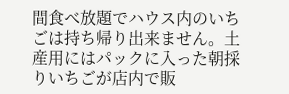間食べ放題でハウス内のいちごは持ち帰り出来ません。土産用にはパックに入った朝採りいちごが店内で販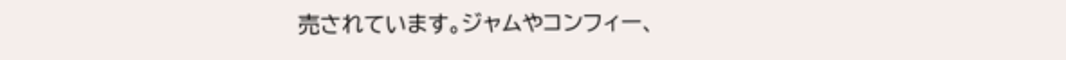売されています。ジャムやコンフィー、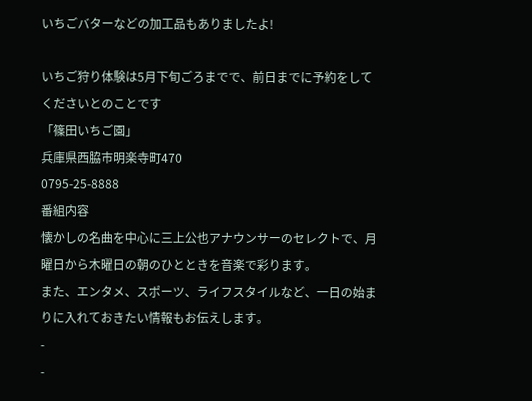いちごバターなどの加工品もありましたよ!

いちご狩り体験は5月下旬ごろまでで、前日までに予約をしてくださいとのことです
「篠田いちご園」
兵庫県西脇市明楽寺町470
0795-25-8888
番組内容
懐かしの名曲を中心に三上公也アナウンサーのセレクトで、月曜日から木曜日の朝のひとときを音楽で彩ります。
また、エンタメ、スポーツ、ライフスタイルなど、一日の始まりに入れておきたい情報もお伝えします。
-
-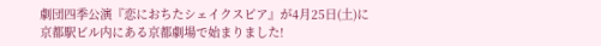劇団四季公演『恋におちたシェイクスピア』が4月25日(土)に京都駅ビル内にある京都劇場で始まりました!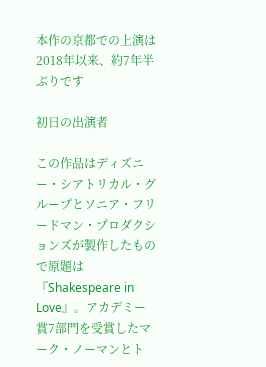本作の京都での上演は2018年以来、約7年半ぶりです

初日の出演者

この作品はディズニー・シアトリカル・グループとソニア・フリードマン・プロダクションズが製作したもので原題は『Shakespeare in Love』。アカデミー賞7部門を受賞したマーク・ノーマンとト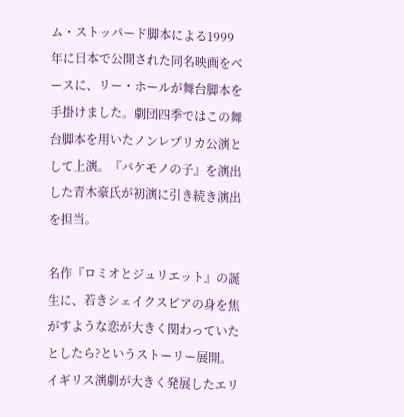ム・ストッパード脚本による1999年に日本で公開された同名映画をベースに、リー・ホールが舞台脚本を手掛けました。劇団四季ではこの舞台脚本を用いたノンレプリカ公演として上演。『バケモノの子』を演出した青木豪氏が初演に引き続き演出を担当。

名作『ロミオとジュリエット』の誕生に、若きシェイクスピアの身を焦がすような恋が大きく関わっていたとしたら?というストーリー展開。イギリス演劇が大きく発展したエリ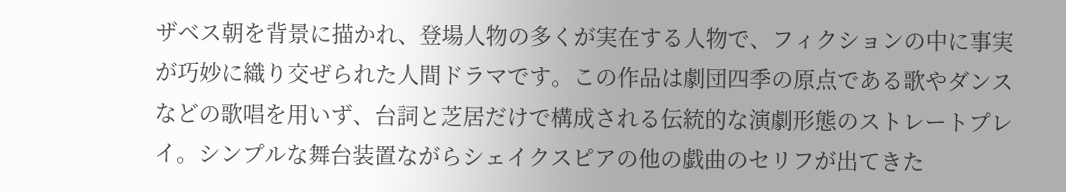ザベス朝を背景に描かれ、登場人物の多くが実在する人物で、フィクションの中に事実が巧妙に織り交ぜられた人間ドラマです。この作品は劇団四季の原点である歌やダンスなどの歌唱を用いず、台詞と芝居だけで構成される伝統的な演劇形態のストレートプレイ。シンプルな舞台装置ながらシェイクスピアの他の戯曲のセリフが出てきた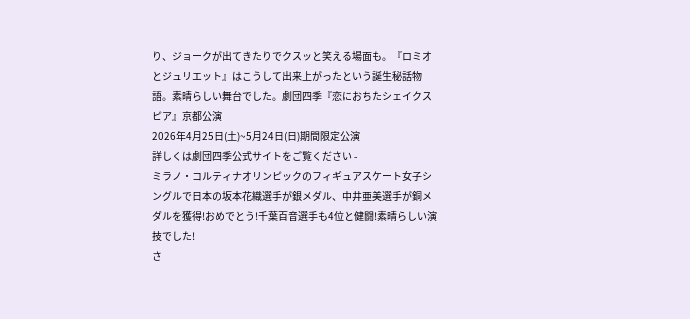り、ジョークが出てきたりでクスッと笑える場面も。『ロミオとジュリエット』はこうして出来上がったという誕生秘話物語。素晴らしい舞台でした。劇団四季『恋におちたシェイクスピア』京都公演
2026年4月25日(土)~5月24日(日)期間限定公演
詳しくは劇団四季公式サイトをご覧ください -
ミラノ・コルティナオリンピックのフィギュアスケート女子シングルで日本の坂本花織選手が銀メダル、中井亜美選手が銅メダルを獲得!おめでとう!千葉百音選手も4位と健闘!素晴らしい演技でした!
さ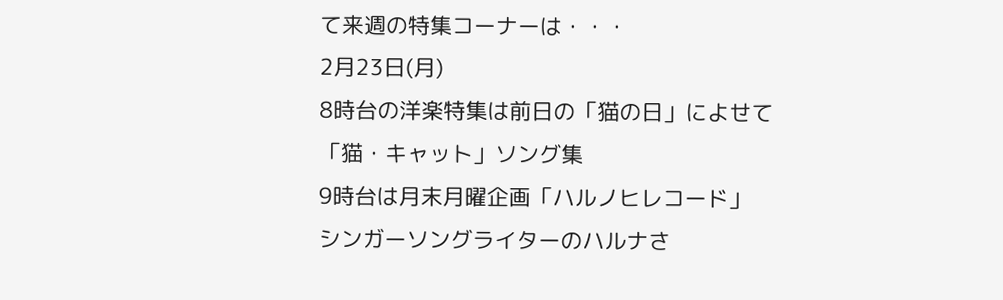て来週の特集コーナーは・・・
2月23日(月)
8時台の洋楽特集は前日の「猫の日」によせて
「猫・キャット」ソング集
9時台は月末月曜企画「ハルノヒレコード」
シンガーソングライターのハルナさ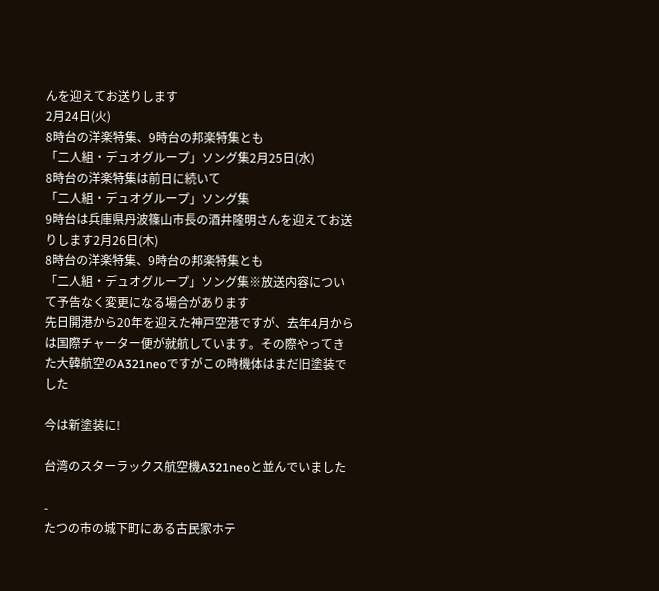んを迎えてお送りします
2月24日(火)
8時台の洋楽特集、9時台の邦楽特集とも
「二人組・デュオグループ」ソング集2月25日(水)
8時台の洋楽特集は前日に続いて
「二人組・デュオグループ」ソング集
9時台は兵庫県丹波篠山市長の酒井隆明さんを迎えてお送りします2月26日(木)
8時台の洋楽特集、9時台の邦楽特集とも
「二人組・デュオグループ」ソング集※放送内容について予告なく変更になる場合があります
先日開港から20年を迎えた神戸空港ですが、去年4月からは国際チャーター便が就航しています。その際やってきた大韓航空のA321neoですがこの時機体はまだ旧塗装でした

今は新塗装に!

台湾のスターラックス航空機A321neoと並んでいました

-
たつの市の城下町にある古民家ホテ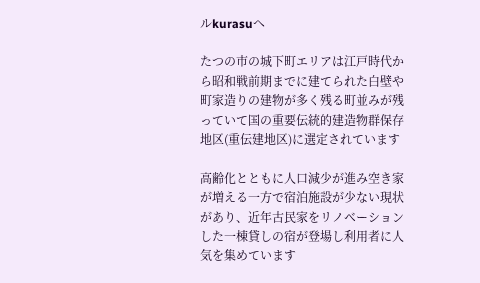ルkurasuへ

たつの市の城下町エリアは江戸時代から昭和戦前期までに建てられた白壁や町家造りの建物が多く残る町並みが残っていて国の重要伝統的建造物群保存地区(重伝建地区)に選定されています

高齢化とともに人口減少が進み空き家が増える一方で宿泊施設が少ない現状があり、近年古民家をリノベーションした一棟貸しの宿が登場し利用者に人気を集めています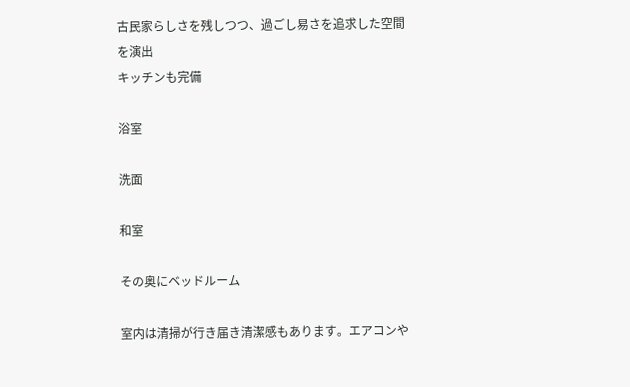古民家らしさを残しつつ、過ごし易さを追求した空間を演出
キッチンも完備

浴室

洗面

和室

その奥にベッドルーム

室内は清掃が行き届き清潔感もあります。エアコンや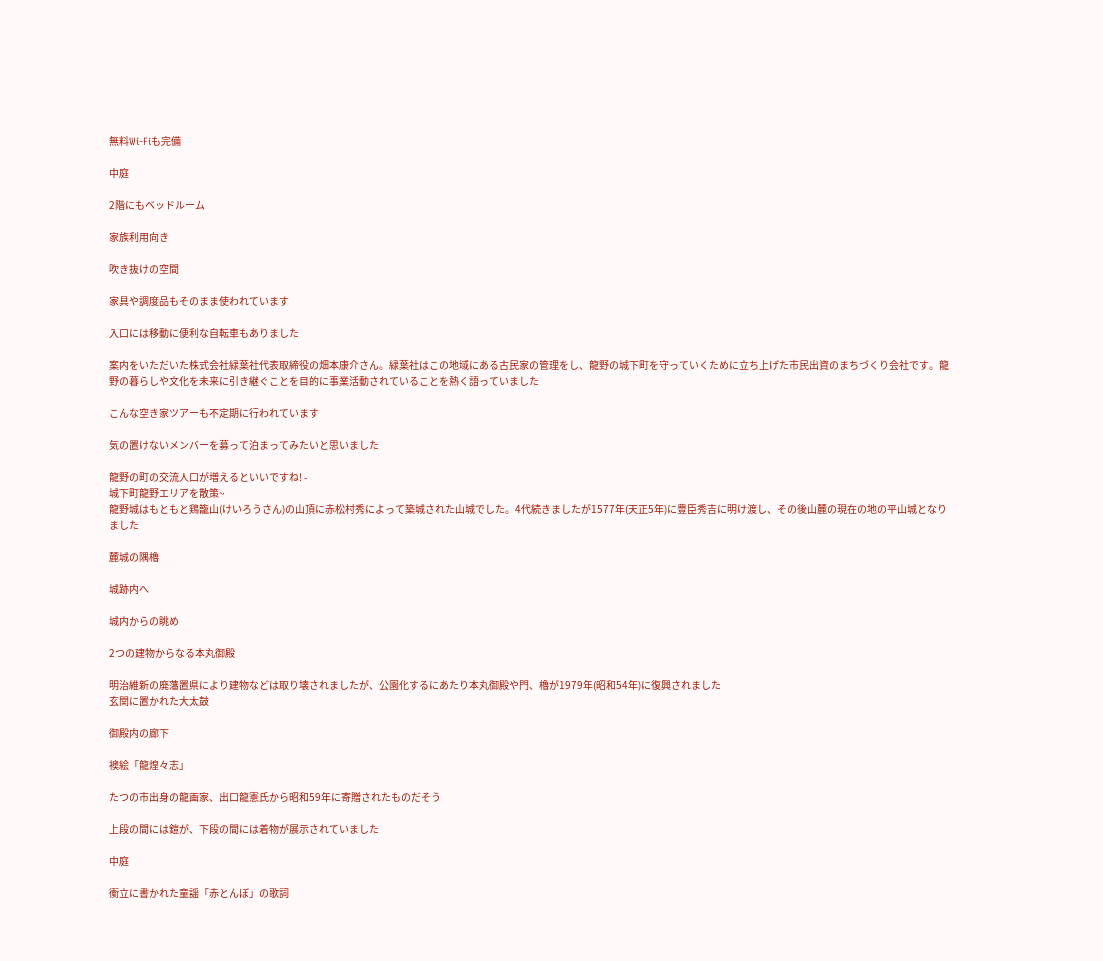無料Wi-Fiも完備

中庭

2階にもベッドルーム

家族利用向き

吹き抜けの空間

家具や調度品もそのまま使われています

入口には移動に便利な自転車もありました

案内をいただいた株式会社緑葉社代表取締役の畑本康介さん。緑葉社はこの地域にある古民家の管理をし、龍野の城下町を守っていくために立ち上げた市民出資のまちづくり会社です。龍野の暮らしや文化を未来に引き継ぐことを目的に事業活動されていることを熱く語っていました

こんな空き家ツアーも不定期に行われています

気の置けないメンバーを募って泊まってみたいと思いました

龍野の町の交流人口が増えるといいですね! -
城下町龍野エリアを散策~
龍野城はもともと鶏籠山(けいろうさん)の山頂に赤松村秀によって築城された山城でした。4代続きましたが1577年(天正5年)に豊臣秀吉に明け渡し、その後山麓の現在の地の平山城となりました

麓城の隅櫓

城跡内へ

城内からの眺め

2つの建物からなる本丸御殿

明治維新の廃藩置県により建物などは取り壊されましたが、公園化するにあたり本丸御殿や門、櫓が1979年(昭和54年)に復興されました
玄関に置かれた大太鼓

御殿内の廊下

襖絵「龍煌々志」

たつの市出身の龍画家、出口龍憲氏から昭和59年に寄贈されたものだそう

上段の間には鎧が、下段の間には着物が展示されていました

中庭

衝立に書かれた童謡「赤とんぼ」の歌詞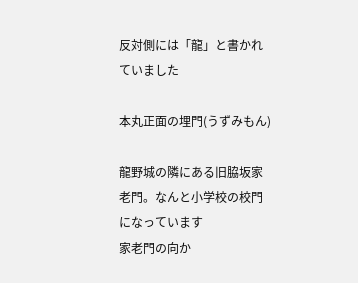反対側には「龍」と書かれていました

本丸正面の埋門(うずみもん)

龍野城の隣にある旧脇坂家老門。なんと小学校の校門になっています
家老門の向か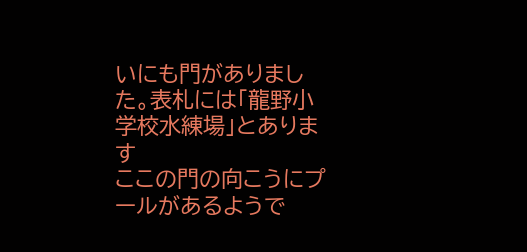いにも門がありました。表札には「龍野小学校水練場」とあります
ここの門の向こうにプールがあるようで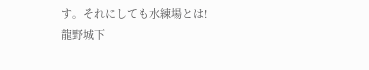す。それにしても水練場とは!
龍野城下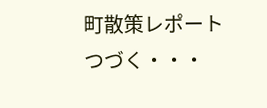町散策レポートつづく・・・